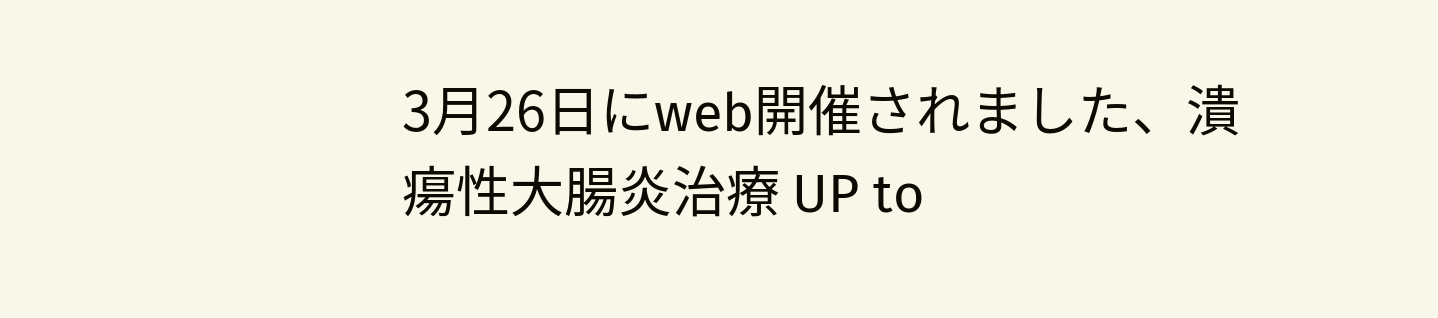3月26日にweb開催されました、潰瘍性大腸炎治療 UP to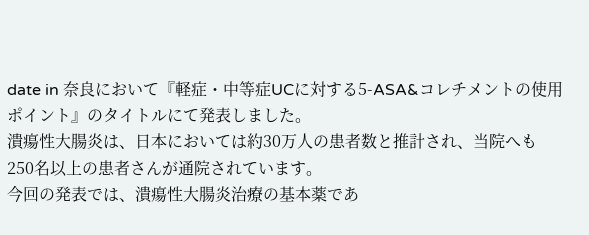date in 奈良において『軽症・中等症UCに対する5-ASA&コレチメントの使用ポイント』のタイトルにて発表しました。
潰瘍性大腸炎は、日本においては約30万人の患者数と推計され、当院へも250名以上の患者さんが通院されています。
今回の発表では、潰瘍性大腸炎治療の基本薬であ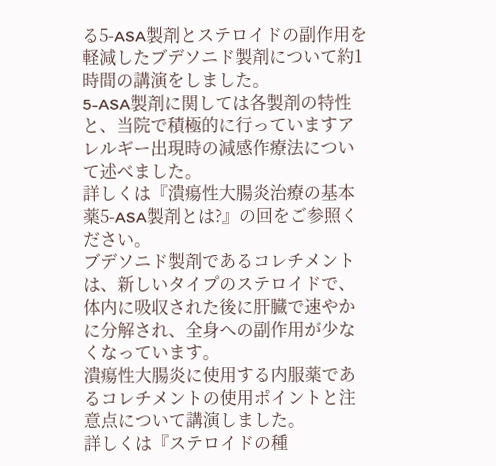る5-ASA製剤とステロイドの副作用を軽減したブデソニド製剤について約1時間の講演をしました。
5-ASA製剤に関しては各製剤の特性と、当院で積極的に行っていますアレルギー出現時の減感作療法について述べました。
詳しくは『潰瘍性大腸炎治療の基本薬5-ASA製剤とは?』の回をご参照ください。
ブデソニド製剤であるコレチメントは、新しいタイプのステロイドで、体内に吸収された後に肝臓で速やかに分解され、全身への副作用が少なくなっています。
潰瘍性大腸炎に使用する内服薬であるコレチメントの使用ポイントと注意点について講演しました。
詳しくは『ステロイドの種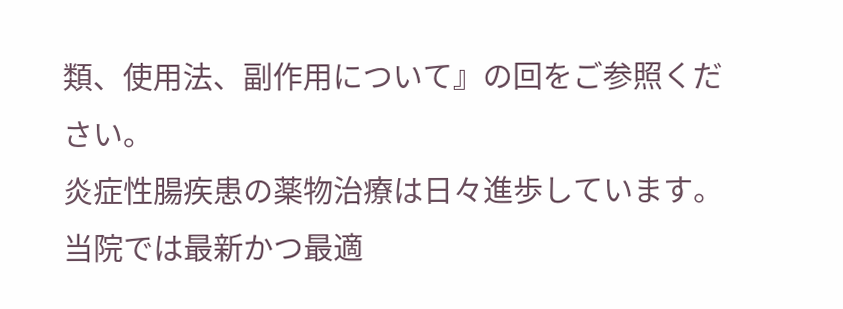類、使用法、副作用について』の回をご参照ください。
炎症性腸疾患の薬物治療は日々進歩しています。当院では最新かつ最適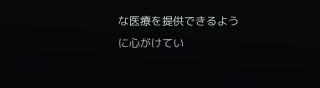な医療を提供できるように心がけてい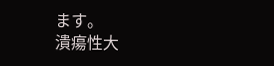ます。
潰瘍性大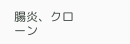腸炎、クローン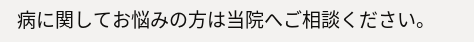病に関してお悩みの方は当院へご相談ください。